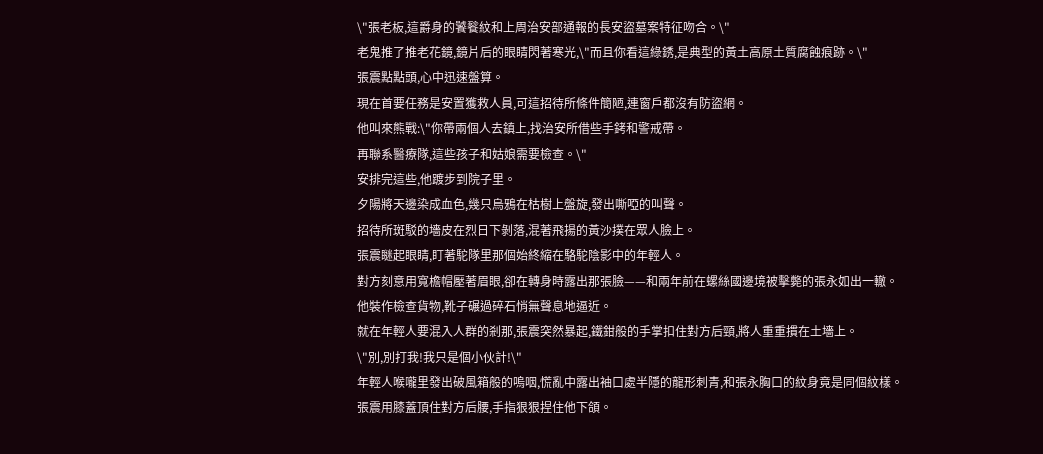\"張老板,這爵身的饕餮紋和上周治安部通報的長安盜墓案特征吻合。\"
老鬼推了推老花鏡,鏡片后的眼睛閃著寒光,\"而且你看這綠銹,是典型的黃土高原土質腐蝕痕跡。\"
張震點點頭,心中迅速盤算。
現在首要任務是安置獲救人員,可這招待所條件簡陋,連窗戶都沒有防盜網。
他叫來熊戰:\"你帶兩個人去鎮上,找治安所借些手銬和警戒帶。
再聯系醫療隊,這些孩子和姑娘需要檢查。\"
安排完這些,他踱步到院子里。
夕陽將天邊染成血色,幾只烏鴉在枯樹上盤旋,發出嘶啞的叫聲。
招待所斑駁的墻皮在烈日下剝落,混著飛揚的黃沙撲在眾人臉上。
張震瞇起眼睛,盯著駝隊里那個始終縮在駱駝陰影中的年輕人。
對方刻意用寬檐帽壓著眉眼,卻在轉身時露出那張臉——和兩年前在螺絲國邊境被擊斃的張永如出一轍。
他裝作檢查貨物,靴子碾過碎石悄無聲息地逼近。
就在年輕人要混入人群的剎那,張震突然暴起,鐵鉗般的手掌扣住對方后頸,將人重重摜在土墻上。
\"別,別打我!我只是個小伙計!\"
年輕人喉嚨里發出破風箱般的嗚咽,慌亂中露出袖口處半隱的龍形刺青,和張永胸口的紋身竟是同個紋樣。
張震用膝蓋頂住對方后腰,手指狠狠捏住他下頜。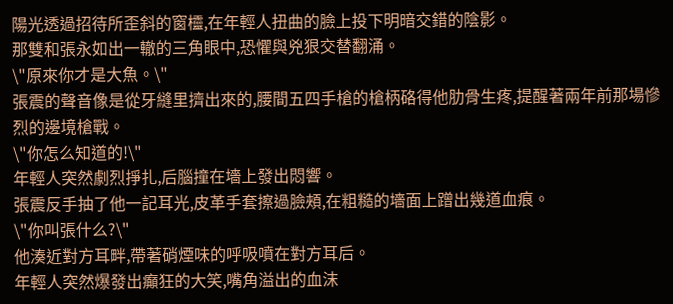陽光透過招待所歪斜的窗欞,在年輕人扭曲的臉上投下明暗交錯的陰影。
那雙和張永如出一轍的三角眼中,恐懼與兇狠交替翻涌。
\"原來你才是大魚。\"
張震的聲音像是從牙縫里擠出來的,腰間五四手槍的槍柄硌得他肋骨生疼,提醒著兩年前那場慘烈的邊境槍戰。
\"你怎么知道的!\"
年輕人突然劇烈掙扎,后腦撞在墻上發出悶響。
張震反手抽了他一記耳光,皮革手套擦過臉頰,在粗糙的墻面上蹭出幾道血痕。
\"你叫張什么?\"
他湊近對方耳畔,帶著硝煙味的呼吸噴在對方耳后。
年輕人突然爆發出癲狂的大笑,嘴角溢出的血沫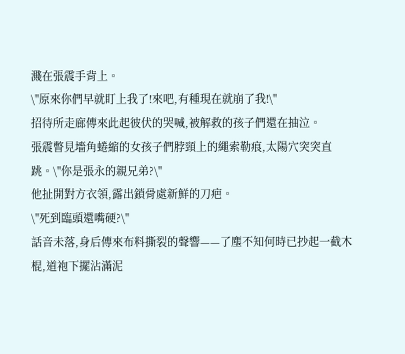濺在張震手背上。
\"原來你們早就盯上我了!來吧,有種現在就崩了我!\"
招待所走廊傳來此起彼伏的哭喊,被解救的孩子們還在抽泣。
張震瞥見墻角蜷縮的女孩子們脖頸上的繩索勒痕,太陽穴突突直跳。\"你是張永的親兄弟?\"
他扯開對方衣領,露出鎖骨處新鮮的刀疤。
\"死到臨頭還嘴硬?\"
話音未落,身后傳來布料撕裂的聲響——了塵不知何時已抄起一截木棍,道袍下擺沾滿泥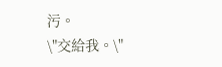污。
\"交給我。\"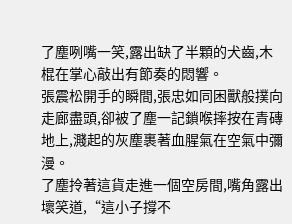了塵咧嘴一笑,露出缺了半顆的犬齒,木棍在掌心敲出有節奏的悶響。
張震松開手的瞬間,張忠如同困獸般撲向走廊盡頭,卻被了塵一記鎖喉摔按在青磚地上,濺起的灰塵裹著血腥氣在空氣中彌漫。
了塵拎著這貨走進一個空房間,嘴角露出壞笑道,“這小子撐不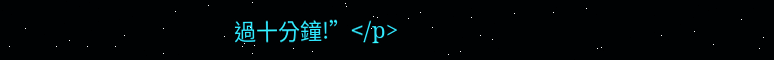過十分鐘!”</p>